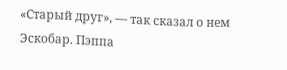«Старый друг», — так сказал о нем Эскобар. Пэппа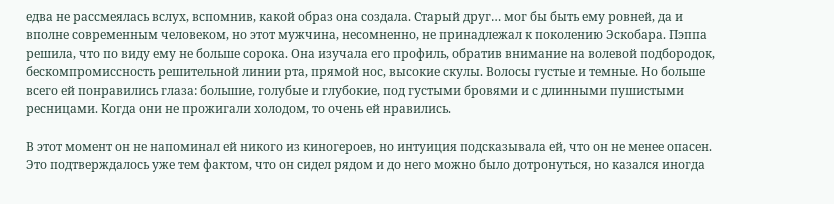едва не рассмеялась вслух, вспомнив, какой образ она создала. Старый друг… мог бы быть ему ровней, да и вполне современным человеком, но этот мужчина, несомненно, не принадлежал к поколению Эскобара. Пэппа решила, что по виду ему не больше сорока. Она изучала его профиль, обратив внимание на волевой подбородок, бескомпромиссность решительной линии рта, прямой нос, высокие скулы. Волосы густые и темные. Но больше всего ей понравились глаза: большие, голубые и глубокие, под густыми бровями и с длинными пушистыми ресницами. Когда они не прожигали холодом, то очень ей нравились.

В этот момент он не напоминал ей никого из киногероев, но интуиция подсказывала ей, что он не менее опасен. Это подтверждалось уже тем фактом, что он сидел рядом и до него можно было дотронуться, но казался иногда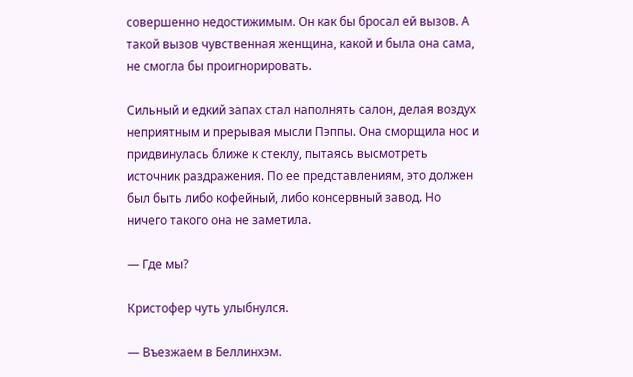совершенно недостижимым. Он как бы бросал ей вызов. А такой вызов чувственная женщина, какой и была она сама, не смогла бы проигнорировать.

Сильный и едкий запах стал наполнять салон, делая воздух неприятным и прерывая мысли Пэппы. Она сморщила нос и придвинулась ближе к стеклу, пытаясь высмотреть источник раздражения. По ее представлениям, это должен был быть либо кофейный, либо консервный завод. Но ничего такого она не заметила.

— Где мы?

Кристофер чуть улыбнулся.

— Въезжаем в Беллинхэм.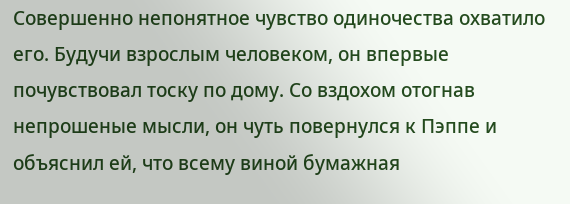Совершенно непонятное чувство одиночества охватило его. Будучи взрослым человеком, он впервые почувствовал тоску по дому. Со вздохом отогнав непрошеные мысли, он чуть повернулся к Пэппе и объяснил ей, что всему виной бумажная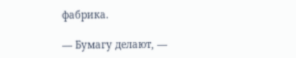фабрика.

— Бумагу делают, —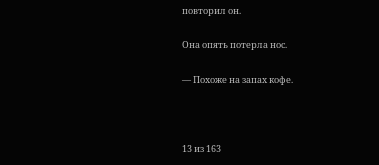повторил он.

Она опять потерла нос.

— Похоже на запах кофе.



13 из 163